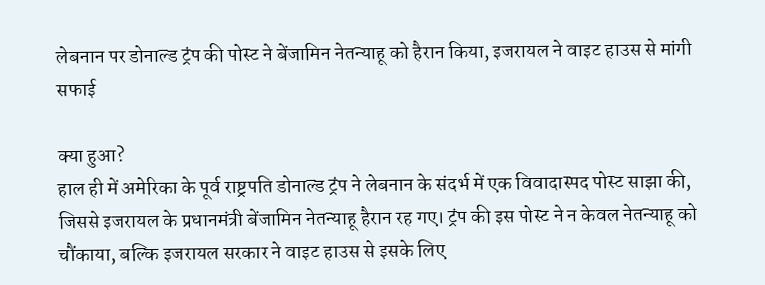लेबनान पर डोनाल्ड ट्रंप की पोस्ट ने बेंजामिन नेतन्याहू को हैरान किया, इजरायल ने वाइट हाउस से मांगी सफाई

क्या हुआ?
हाल ही में अमेरिका के पूर्व राष्ट्रपति डोनाल्ड ट्रंप ने लेबनान के संदर्भ में एक विवादास्पद पोस्ट साझा की, जिससे इजरायल के प्रधानमंत्री बेंजामिन नेतन्याहू हैरान रह गए। ट्रंप की इस पोस्ट ने न केवल नेतन्याहू को चौंकाया, बल्कि इजरायल सरकार ने वाइट हाउस से इसके लिए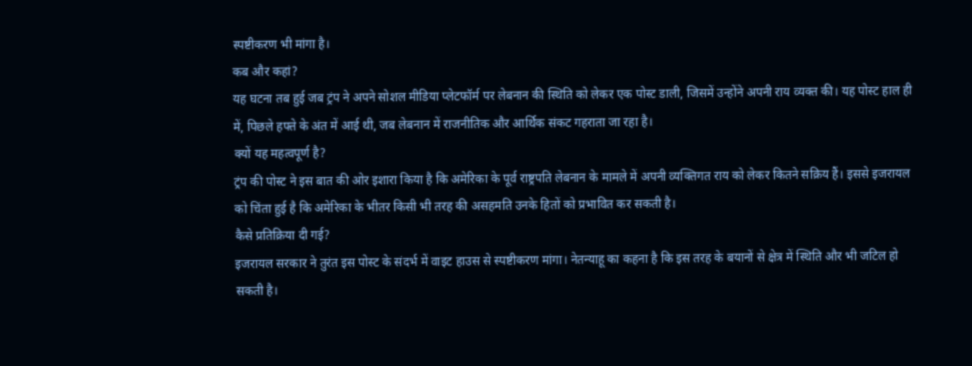स्पष्टीकरण भी मांगा है।
कब और कहां?
यह घटना तब हुई जब ट्रंप ने अपने सोशल मीडिया प्लेटफॉर्म पर लेबनान की स्थिति को लेकर एक पोस्ट डाली, जिसमें उन्होंने अपनी राय व्यक्त की। यह पोस्ट हाल ही में, पिछले हफ्ते के अंत में आई थी, जब लेबनान में राजनीतिक और आर्थिक संकट गहराता जा रहा है।
क्यों यह महत्वपूर्ण है?
ट्रंप की पोस्ट ने इस बात की ओर इशारा किया है कि अमेरिका के पूर्व राष्ट्रपति लेबनान के मामले में अपनी व्यक्तिगत राय को लेकर कितने सक्रिय हैं। इससे इजरायल को चिंता हुई है कि अमेरिका के भीतर किसी भी तरह की असहमति उनके हितों को प्रभावित कर सकती है।
कैसे प्रतिक्रिया दी गई?
इजरायल सरकार ने तुरंत इस पोस्ट के संदर्भ में वाइट हाउस से स्पष्टीकरण मांगा। नेतन्याहू का कहना है कि इस तरह के बयानों से क्षेत्र में स्थिति और भी जटिल हो सकती है।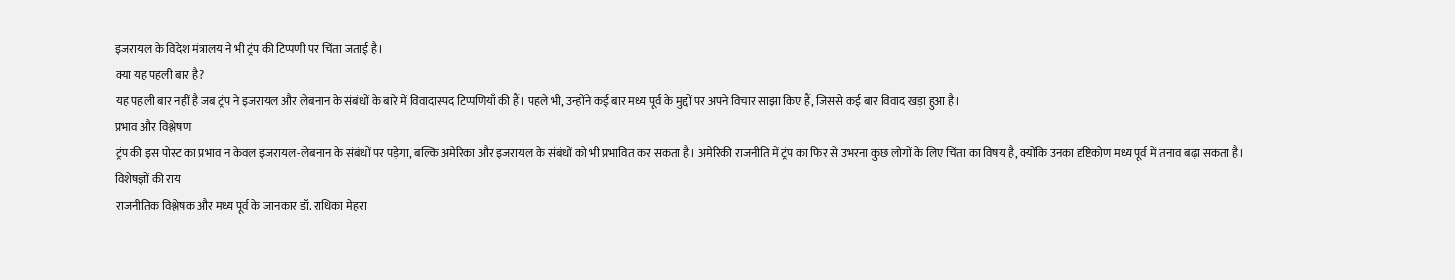इजरायल के विदेश मंत्रालय ने भी ट्रंप की टिप्पणी पर चिंता जताई है।
क्या यह पहली बार है?
यह पहली बार नहीं है जब ट्रंप ने इजरायल और लेबनान के संबंधों के बारे में विवादास्पद टिप्पणियाँ की हैं। पहले भी, उन्होंने कई बार मध्य पूर्व के मुद्दों पर अपने विचार साझा किए हैं, जिससे कई बार विवाद खड़ा हुआ है।
प्रभाव और विश्लेषण
ट्रंप की इस पोस्ट का प्रभाव न केवल इजरायल-लेबनान के संबंधों पर पड़ेगा, बल्कि अमेरिका और इजरायल के संबंधों को भी प्रभावित कर सकता है। अमेरिकी राजनीति में ट्रंप का फिर से उभरना कुछ लोगों के लिए चिंता का विषय है, क्योंकि उनका दृष्टिकोण मध्य पूर्व में तनाव बढ़ा सकता है।
विशेषज्ञों की राय
राजनीतिक विश्लेषक और मध्य पूर्व के जानकार डॉ. राधिका मेहरा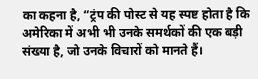का कहना है, “ट्रंप की पोस्ट से यह स्पष्ट होता है कि अमेरिका में अभी भी उनके समर्थकों की एक बड़ी संख्या है, जो उनके विचारों को मानते हैं।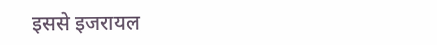इससे इजरायल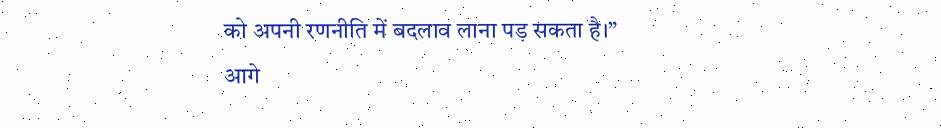को अपनी रणनीति में बदलाव लाना पड़ सकता है।”
आगे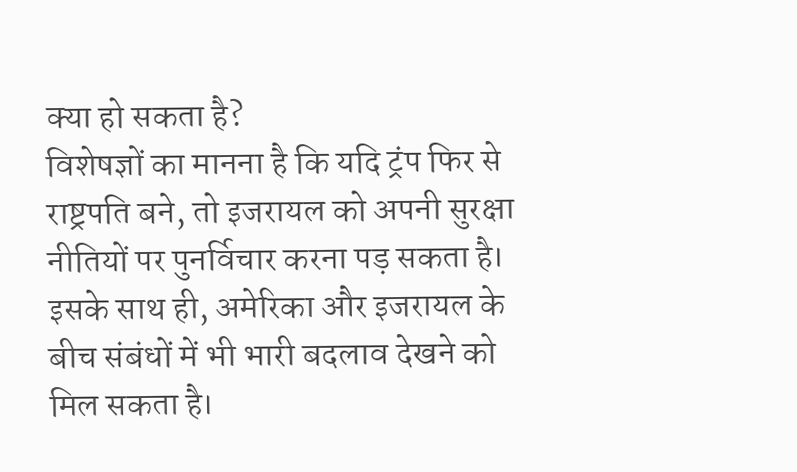क्या हो सकता है?
विशेषज्ञों का मानना है कि यदि ट्रंप फिर से राष्ट्रपति बने, तो इजरायल को अपनी सुरक्षा नीतियों पर पुनर्विचार करना पड़ सकता है। इसके साथ ही, अमेरिका और इजरायल के बीच संबंधों में भी भारी बदलाव देखने को मिल सकता है।